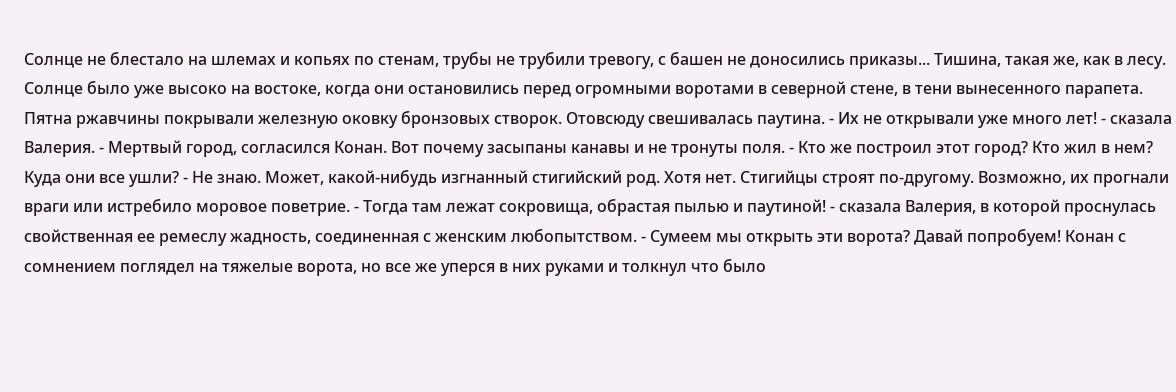Солнце не блестало на шлемах и копьях по стенам, трубы не трубили тревогу, с башен не доносились приказы... Тишина, такая же, как в лесу. Солнце было уже высоко на востоке, когда они остановились перед огромными воротами в северной стене, в тени вынесенного парапета. Пятна ржавчины покрывали железную оковку бронзовых створок. Отовсюду свешивалась паутина. - Их не открывали уже много лет! - сказала Валерия. - Мертвый город, согласился Конан. Вот почему засыпаны канавы и не тронуты поля. - Кто же построил этот город? Кто жил в нем? Куда они все ушли? - Не знаю. Может, какой-нибудь изгнанный стигийский род. Хотя нет. Стигийцы строят по-другому. Возможно, их прогнали враги или истребило моровое поветрие. - Тогда там лежат сокровища, обрастая пылью и паутиной! - сказала Валерия, в которой проснулась свойственная ее ремеслу жадность, соединенная с женским любопытством. - Сумеем мы открыть эти ворота? Давай попробуем! Конан с сомнением поглядел на тяжелые ворота, но все же уперся в них руками и толкнул что было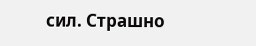сил. Страшно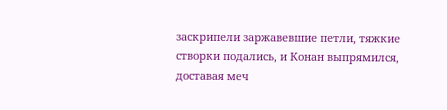заскрипели заржавевшие петли, тяжкие створки подались, и Конан выпрямился, доставая меч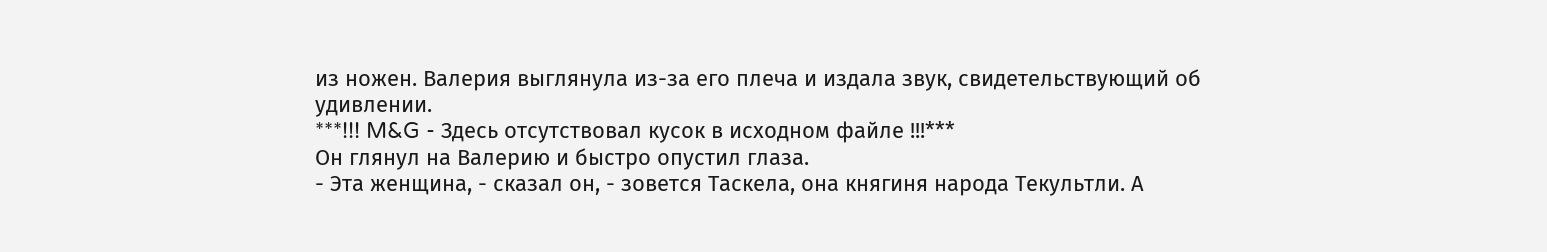из ножен. Валерия выглянула из-за его плеча и издала звук, свидетельствующий об удивлении.
***!!! M&G - Здесь отсyтствовал кyсок в исходном файле !!!***
Он глянул на Валерию и быстро опустил глаза.
- Эта женщина, - сказал он, - зовется Таскела, она княгиня народа Текультли. А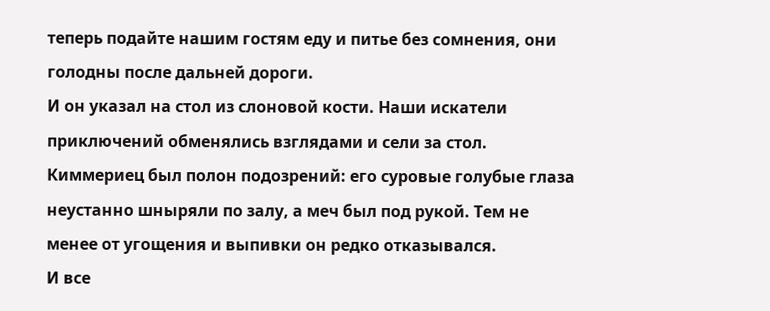теперь подайте нашим гостям еду и питье без сомнения, они голодны после дальней дороги.
И он указал на стол из слоновой кости. Наши искатели приключений обменялись взглядами и сели за стол. Киммериец был полон подозрений: его суровые голубые глаза неустанно шныряли по залу, а меч был под рукой. Тем не менее от угощения и выпивки он редко отказывался.
И все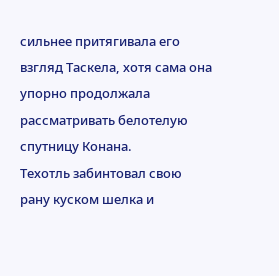сильнее притягивала его взгляд Таскела, хотя сама она упорно продолжала рассматривать белотелую спутницу Конана.
Техотль забинтовал свою рану куском шелка и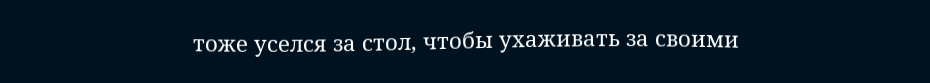тоже уселся за стол, чтобы ухаживать за своими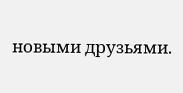новыми друзьями.